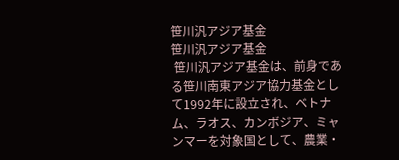笹川汎アジア基金
笹川汎アジア基金
 笹川汎アジア基金は、前身である笹川南東アジア協力基金として1992年に設立され、ベトナム、ラオス、カンボジア、ミャンマーを対象国として、農業・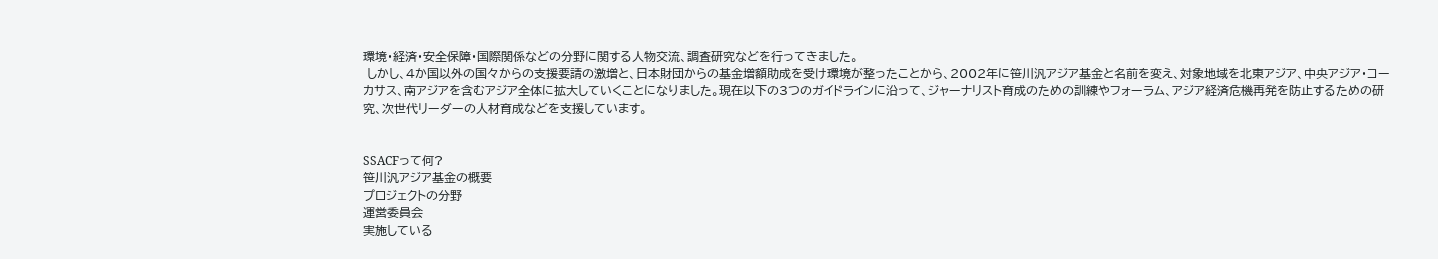環境・経済・安全保障・国際関係などの分野に関する人物交流、調査研究などを行ってきました。
 しかし、4か国以外の国々からの支援要請の激増と、日本財団からの基金増額助成を受け環境が整ったことから、2002年に笹川汎アジア基金と名前を変え、対象地域を北東アジア、中央アジア・コーカサス、南アジアを含むアジア全体に拡大していくことになりました。現在以下の3つのガイドラインに沿って、ジャーナリスト育成のための訓練やフォーラム、アジア経済危機再発を防止するための研究、次世代リーダーの人材育成などを支援しています。


SSACFって何?
笹川汎アジア基金の概要
プロジェクトの分野
運営委員会
実施している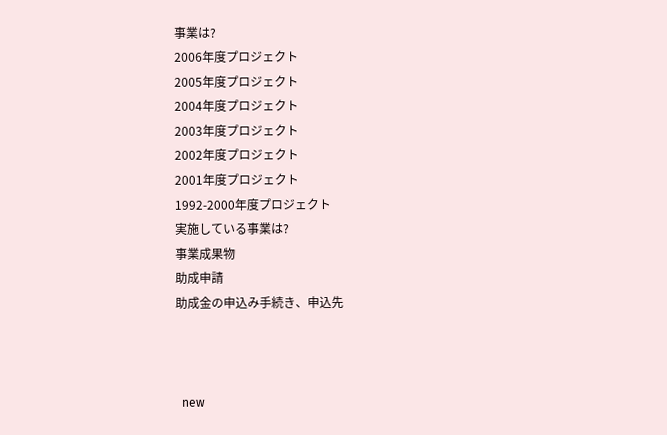事業は?
2006年度プロジェクト
2005年度プロジェクト
2004年度プロジェクト
2003年度プロジェクト
2002年度プロジェクト
2001年度プロジェクト
1992-2000年度プロジェクト
実施している事業は?
事業成果物
助成申請
助成金の申込み手続き、申込先



  new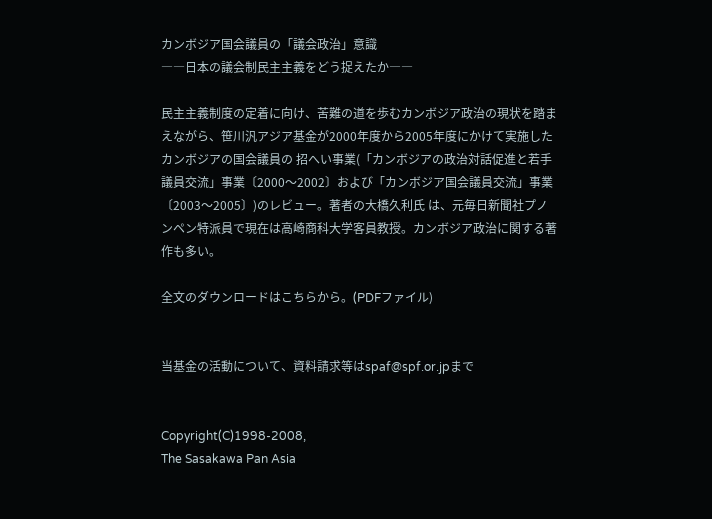カンボジア国会議員の「議会政治」意識
――日本の議会制民主主義をどう捉えたか――

民主主義制度の定着に向け、苦難の道を歩むカンボジア政治の現状を踏まえながら、笹川汎アジア基金が2000年度から2005年度にかけて実施したカンボジアの国会議員の 招へい事業(「カンボジアの政治対話促進と若手議員交流」事業〔2000〜2002〕および「カンボジア国会議員交流」事業〔2003〜2005〕)のレビュー。著者の大橋久利氏 は、元毎日新聞社プノンペン特派員で現在は高崎商科大学客員教授。カンボジア政治に関する著作も多い。

全文のダウンロードはこちらから。(PDFファイル)


当基金の活動について、資料請求等はspaf@spf.or.jpまで


Copyright(C)1998-2008,
The Sasakawa Pan Asia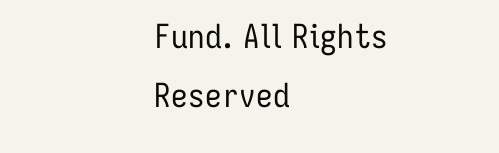Fund. All Rights Reserved